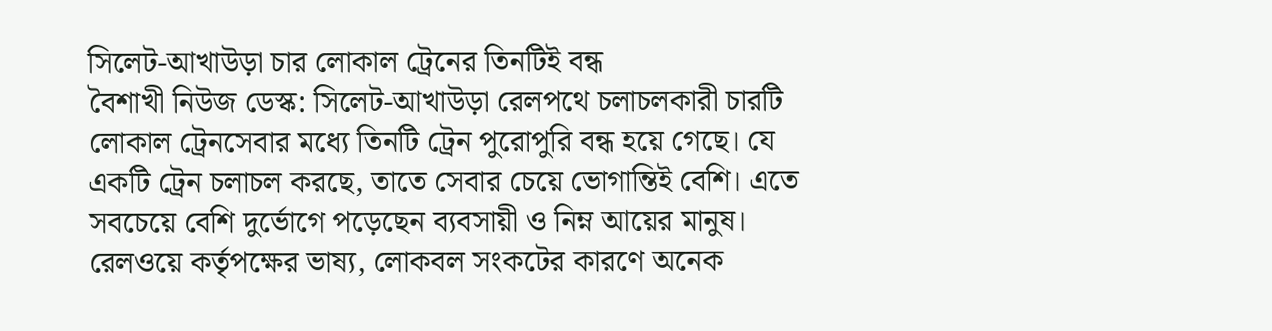সিলেট-আখাউড়া চার লোকাল ট্রেনের তিনটিই বন্ধ
বৈশাখী নিউজ ডেস্ক: সিলেট-আখাউড়া রেলপথে চলাচলকারী চারটি লোকাল ট্রেনসেবার মধ্যে তিনটি ট্রেন পুরোপুরি বন্ধ হয়ে গেছে। যে একটি ট্রেন চলাচল করছে, তাতে সেবার চেয়ে ভোগান্তিই বেশি। এতে সবচেয়ে বেশি দুর্ভোগে পড়েছেন ব্যবসায়ী ও নিম্ন আয়ের মানুষ।
রেলওয়ে কর্তৃপক্ষের ভাষ্য, লোকবল সংকটের কারণে অনেক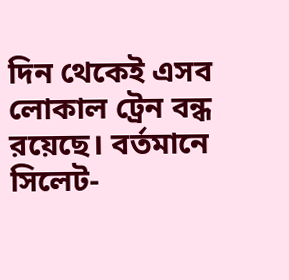দিন থেকেই এসব লোকাল ট্রেন বন্ধ রয়েছে। বর্তমানে সিলেট-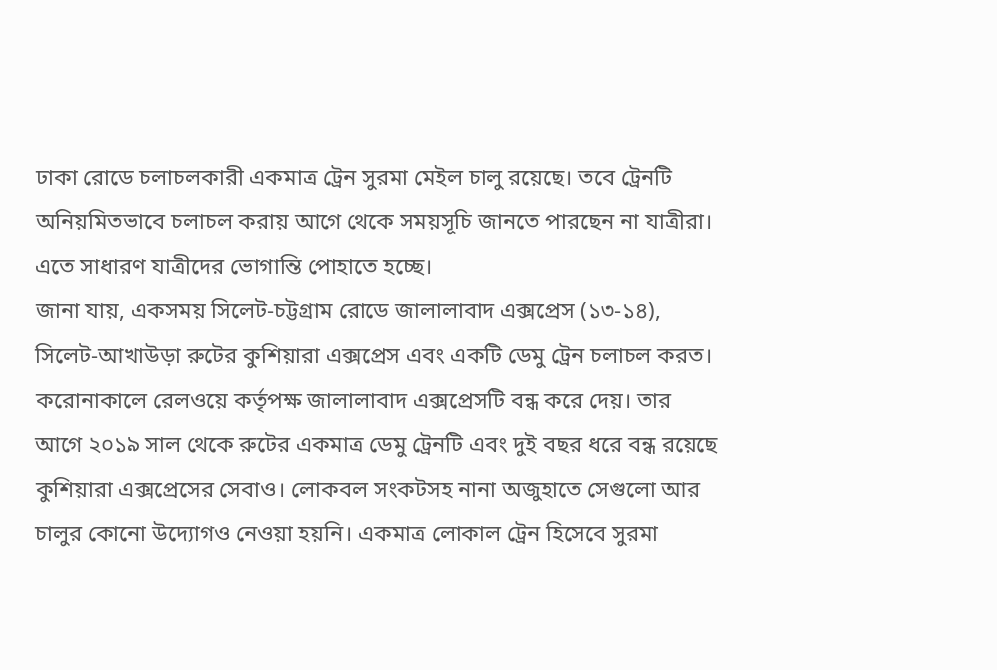ঢাকা রোডে চলাচলকারী একমাত্র ট্রেন সুরমা মেইল চালু রয়েছে। তবে ট্রেনটি অনিয়মিতভাবে চলাচল করায় আগে থেকে সময়সূচি জানতে পারছেন না যাত্রীরা। এতে সাধারণ যাত্রীদের ভোগান্তি পোহাতে হচ্ছে।
জানা যায়, একসময় সিলেট-চট্টগ্রাম রোডে জালালাবাদ এক্সপ্রেস (১৩-১৪), সিলেট-আখাউড়া রুটের কুশিয়ারা এক্সপ্রেস এবং একটি ডেমু ট্রেন চলাচল করত। করোনাকালে রেলওয়ে কর্তৃপক্ষ জালালাবাদ এক্সপ্রেসটি বন্ধ করে দেয়। তার আগে ২০১৯ সাল থেকে রুটের একমাত্র ডেমু ট্রেনটি এবং দুই বছর ধরে বন্ধ রয়েছে কুশিয়ারা এক্সপ্রেসের সেবাও। লোকবল সংকটসহ নানা অজুহাতে সেগুলো আর চালুর কোনো উদ্যোগও নেওয়া হয়নি। একমাত্র লোকাল ট্রেন হিসেবে সুরমা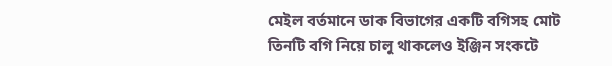মেইল বর্তমানে ডাক বিভাগের একটি বগিসহ মোট তিনটি বগি নিয়ে চালু থাকলেও ইঞ্জিন সংকটে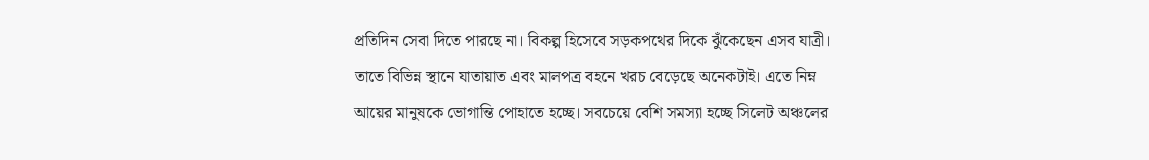প্রতিদিন সেবা দিতে পারছে না। বিকল্প হিসেবে সড়কপথের দিকে ঝুঁকেছেন এসব যাত্রী। তাতে বিভিন্ন স্থানে যাতায়াত এবং মালপত্র বহনে খরচ বেড়েছে অনেকটাই। এতে নিম্ন আয়ের মানুষকে ভোগান্তি পোহাতে হচ্ছে। সবচেয়ে বেশি সমস্যা হচ্ছে সিলেট অঞ্চলের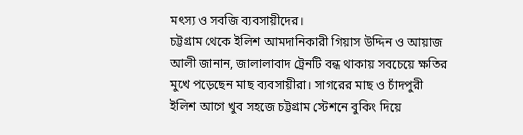মৎস্য ও সবজি ব্যবসায়ীদের।
চট্টগ্রাম থেকে ইলিশ আমদানিকারী গিয়াস উদ্দিন ও আয়াজ আলী জানান, জালালাবাদ ট্রেনটি বন্ধ থাকায় সবচেয়ে ক্ষতির মুখে পড়েছেন মাছ ব্যবসায়ীরা। সাগরের মাছ ও চাঁদপুরী ইলিশ আগে খুব সহজে চট্টগ্রাম স্টেশনে বুকিং দিয়ে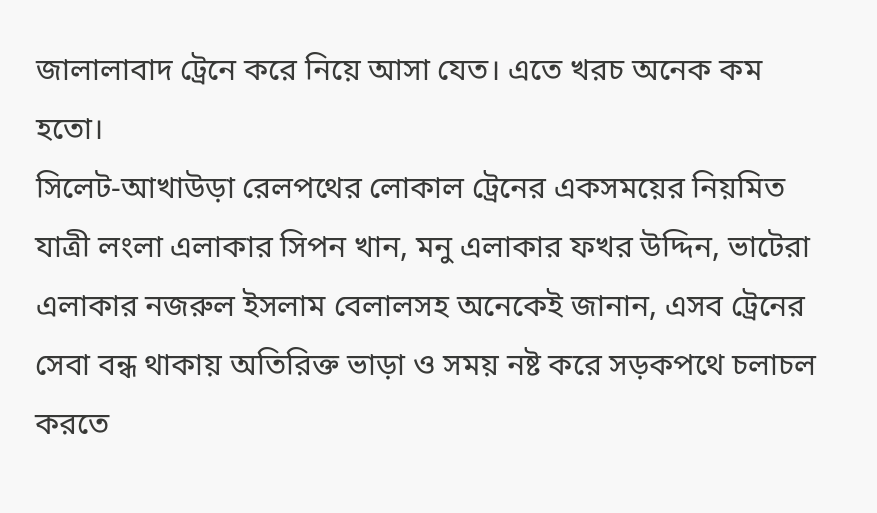জালালাবাদ ট্রেনে করে নিয়ে আসা যেত। এতে খরচ অনেক কম হতো।
সিলেট-আখাউড়া রেলপথের লোকাল ট্রেনের একসময়ের নিয়মিত যাত্রী লংলা এলাকার সিপন খান, মনু এলাকার ফখর উদ্দিন, ভাটেরা এলাকার নজরুল ইসলাম বেলালসহ অনেকেই জানান, এসব ট্রেনের সেবা বন্ধ থাকায় অতিরিক্ত ভাড়া ও সময় নষ্ট করে সড়কপথে চলাচল করতে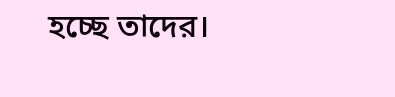হচ্ছে তাদের।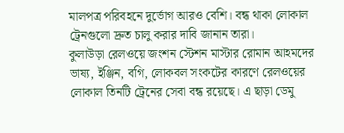মালপত্র পরিবহনে দুর্ভোগ আরও বেশি। বন্ধ থাকা লোকাল ট্রেনগুলো দ্রুত চালু করার দাবি জানান তারা।
কুলাউড়া রেলওয়ে জংশন স্টেশন মাস্টার রোমান আহমদের ভাষ্য, ইঞ্জিন, বগি, লোকবল সংকটের কারণে রেলওয়ের লোকাল তিনটি ট্রেনের সেবা বন্ধ রয়েছে। এ ছাড়া ডেমু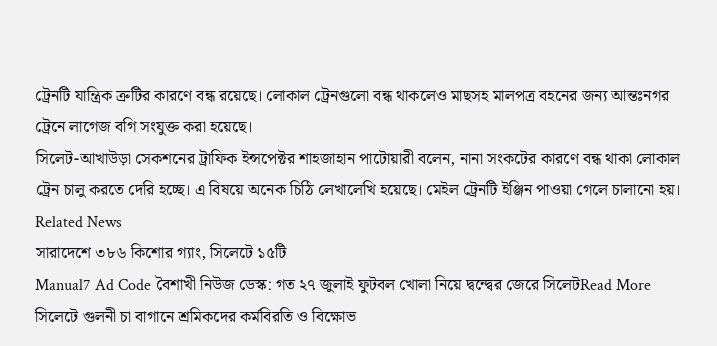ট্রেনটি যান্ত্রিক ত্রুটির কারণে বন্ধ রয়েছে। লোকাল ট্রেনগুলো বন্ধ থাকলেও মাছসহ মালপত্র বহনের জন্য আন্তঃনগর ট্রেনে লাগেজ বগি সংযুক্ত করা হয়েছে।
সিলেট-আখাউড়া সেকশনের ট্রাফিক ইন্সপেক্টর শাহজাহান পাটোয়ারী বলেন, নানা সংকটের কারণে বন্ধ থাকা লোকাল ট্রেন চালু করতে দেরি হচ্ছে। এ বিষয়ে অনেক চিঠি লেখালেখি হয়েছে। মেইল ট্রেনটি ইঞ্জিন পাওয়া গেলে চালানো হয়।
Related News
সারাদেশে ৩৮৬ কিশোর গ্যাং, সিলেটে ১৫টি
Manual7 Ad Code বৈশাখী নিউজ ডেস্ক: গত ২৭ জুলাই ফুটবল খোলা নিয়ে দ্বন্দ্বের জেরে সিলেটRead More
সিলেটে গুলনী চা বাগানে শ্রমিকদের কর্মবিরতি ও বিক্ষোভ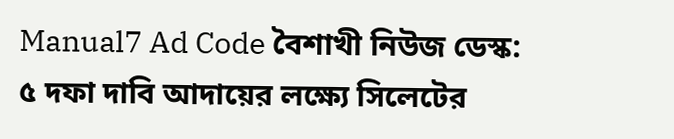Manual7 Ad Code বৈশাখী নিউজ ডেস্ক: ৫ দফা দাবি আদায়ের লক্ষ্যে সিলেটের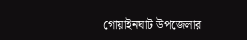গোয়াইনঘাট উপজেলার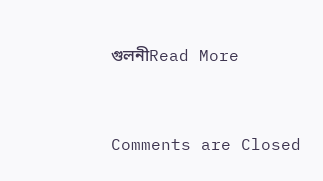গুলনীRead More



Comments are Closed